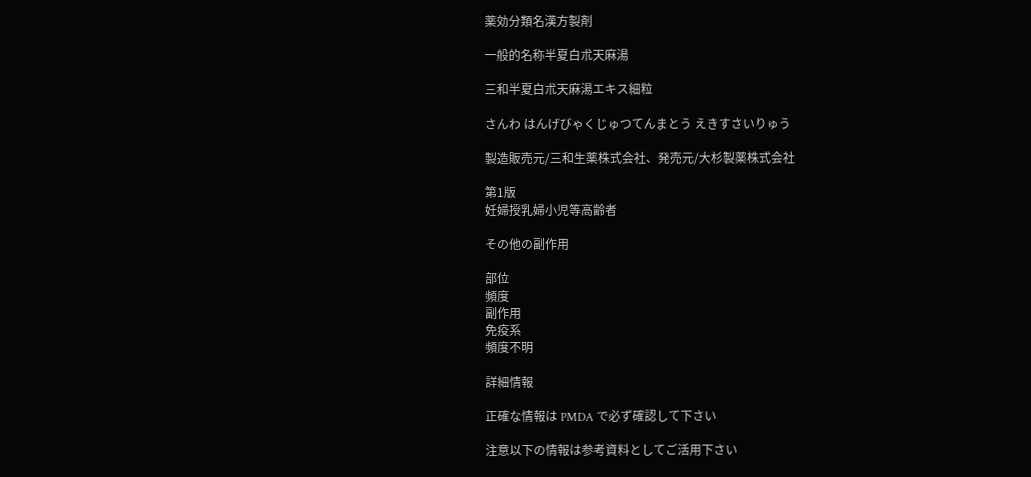薬効分類名漢方製剤

一般的名称半夏白朮天麻湯

三和半夏白朮天麻湯エキス細粒

さんわ はんげびゃくじゅつてんまとう えきすさいりゅう

製造販売元/三和生薬株式会社、発売元/大杉製薬株式会社

第1版
妊婦授乳婦小児等高齢者

その他の副作用

部位
頻度
副作用
免疫系
頻度不明

詳細情報

正確な情報は PMDA で必ず確認して下さい

注意以下の情報は参考資料としてご活用下さい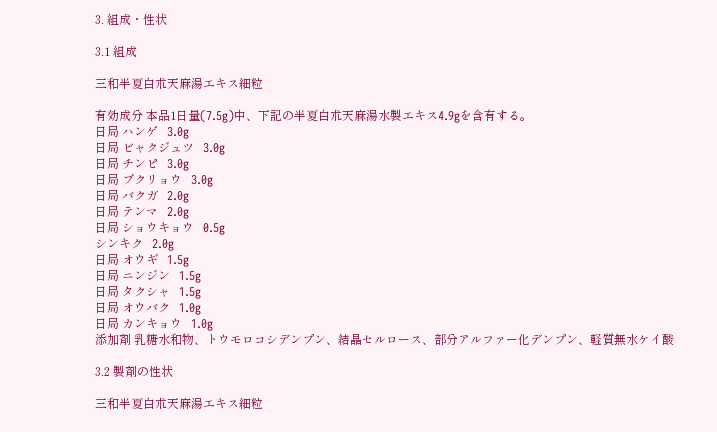3. 組成・性状

3.1 組成

三和半夏白朮天麻湯エキス細粒

有効成分 本品1日量(7.5g)中、下記の半夏白朮天麻湯水製エキス4.9gを含有する。
日局 ハンゲ   3.0g
日局 ビャクジュツ   3.0g
日局 チンピ   3.0g
日局 ブクリョウ   3.0g
日局 バクガ   2.0g
日局 テンマ   2.0g
日局 ショウキョウ   0.5g
シンキク   2.0g
日局 オウギ   1.5g
日局 ニンジン   1.5g
日局 タクシャ   1.5g
日局 オウバク   1.0g
日局 カンキョウ   1.0g
添加剤 乳糖水和物、トウモロコシデンプン、結晶セルロース、部分アルファー化デンプン、軽質無水ケイ酸

3.2 製剤の性状

三和半夏白朮天麻湯エキス細粒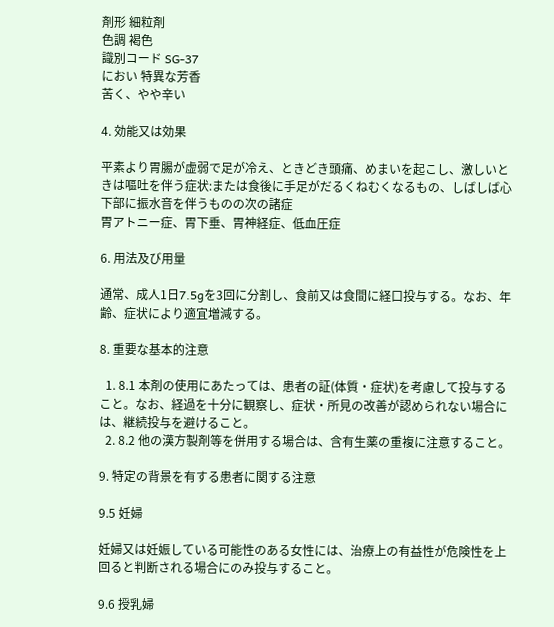剤形 細粒剤
色調 褐色
識別コード SG-37
におい 特異な芳香
苦く、やや辛い

4. 効能又は効果

平素より胃腸が虚弱で足が冷え、ときどき頭痛、めまいを起こし、激しいときは嘔吐を伴う症状:または食後に手足がだるくねむくなるもの、しばしば心下部に振水音を伴うものの次の諸症
胃アトニー症、胃下垂、胃神経症、低血圧症

6. 用法及び用量

通常、成人1日7.5gを3回に分割し、食前又は食間に経口投与する。なお、年齢、症状により適宜増減する。

8. 重要な基本的注意

  1. 8.1 本剤の使用にあたっては、患者の証(体質・症状)を考慮して投与すること。なお、経過を十分に観察し、症状・所見の改善が認められない場合には、継続投与を避けること。
  2. 8.2 他の漢方製剤等を併用する場合は、含有生薬の重複に注意すること。

9. 特定の背景を有する患者に関する注意

9.5 妊婦

妊婦又は妊娠している可能性のある女性には、治療上の有益性が危険性を上回ると判断される場合にのみ投与すること。

9.6 授乳婦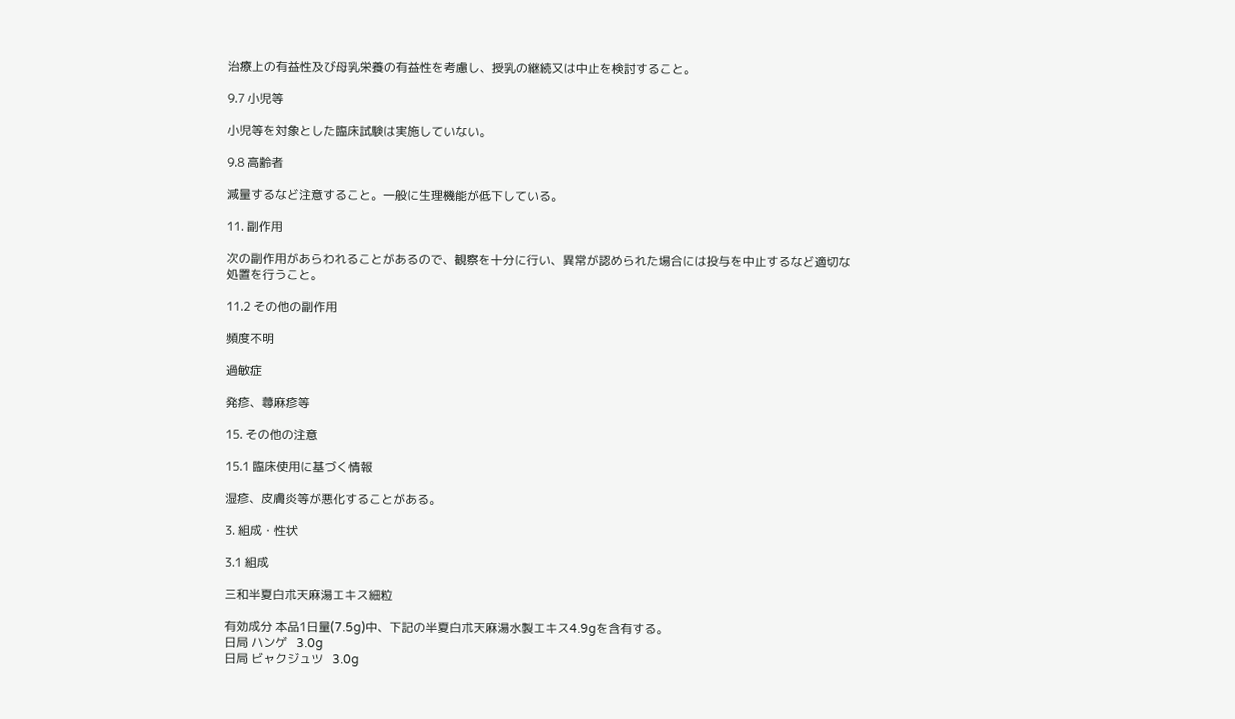治療上の有益性及び母乳栄養の有益性を考慮し、授乳の継続又は中止を検討すること。

9.7 小児等

小児等を対象とした臨床試験は実施していない。

9.8 高齢者

減量するなど注意すること。一般に生理機能が低下している。

11. 副作用

次の副作用があらわれることがあるので、観察を十分に行い、異常が認められた場合には投与を中止するなど適切な処置を行うこと。

11.2 その他の副作用

頻度不明

過敏症

発疹、蕁麻疹等

15. その他の注意

15.1 臨床使用に基づく情報

湿疹、皮膚炎等が悪化することがある。

3. 組成・性状

3.1 組成

三和半夏白朮天麻湯エキス細粒

有効成分 本品1日量(7.5g)中、下記の半夏白朮天麻湯水製エキス4.9gを含有する。
日局 ハンゲ   3.0g
日局 ビャクジュツ   3.0g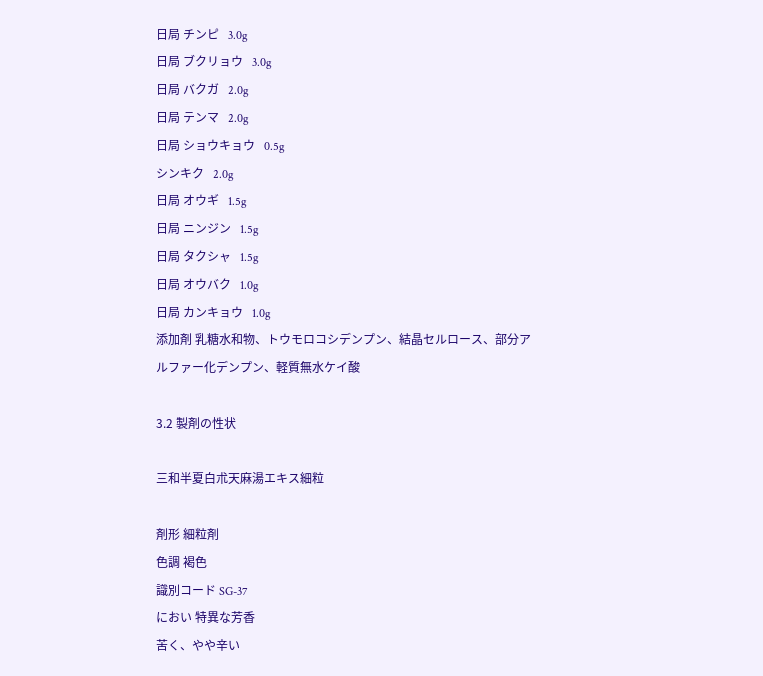日局 チンピ   3.0g
日局 ブクリョウ   3.0g
日局 バクガ   2.0g
日局 テンマ   2.0g
日局 ショウキョウ   0.5g
シンキク   2.0g
日局 オウギ   1.5g
日局 ニンジン   1.5g
日局 タクシャ   1.5g
日局 オウバク   1.0g
日局 カンキョウ   1.0g
添加剤 乳糖水和物、トウモロコシデンプン、結晶セルロース、部分アルファー化デンプン、軽質無水ケイ酸

3.2 製剤の性状

三和半夏白朮天麻湯エキス細粒

剤形 細粒剤
色調 褐色
識別コード SG-37
におい 特異な芳香
苦く、やや辛い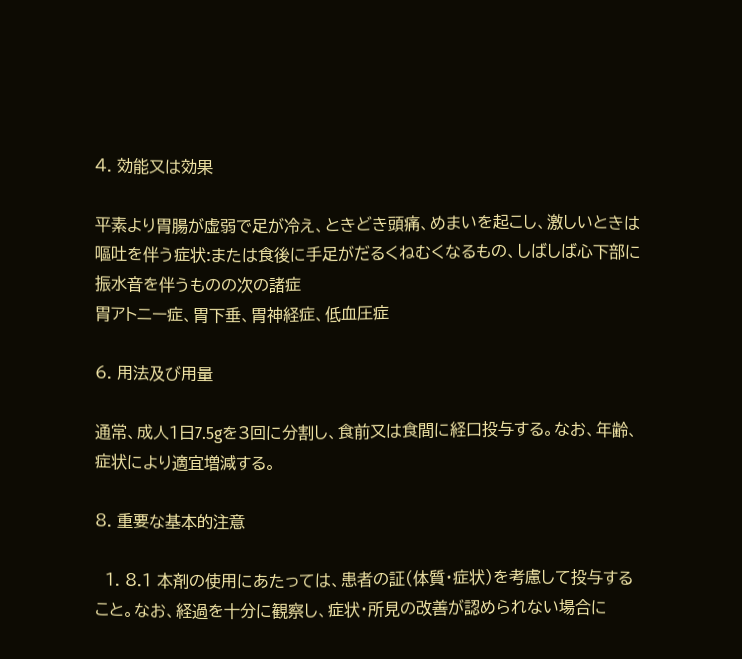4. 効能又は効果

平素より胃腸が虚弱で足が冷え、ときどき頭痛、めまいを起こし、激しいときは嘔吐を伴う症状:または食後に手足がだるくねむくなるもの、しばしば心下部に振水音を伴うものの次の諸症
胃アトニー症、胃下垂、胃神経症、低血圧症

6. 用法及び用量

通常、成人1日7.5gを3回に分割し、食前又は食間に経口投与する。なお、年齢、症状により適宜増減する。

8. 重要な基本的注意

  1. 8.1 本剤の使用にあたっては、患者の証(体質・症状)を考慮して投与すること。なお、経過を十分に観察し、症状・所見の改善が認められない場合に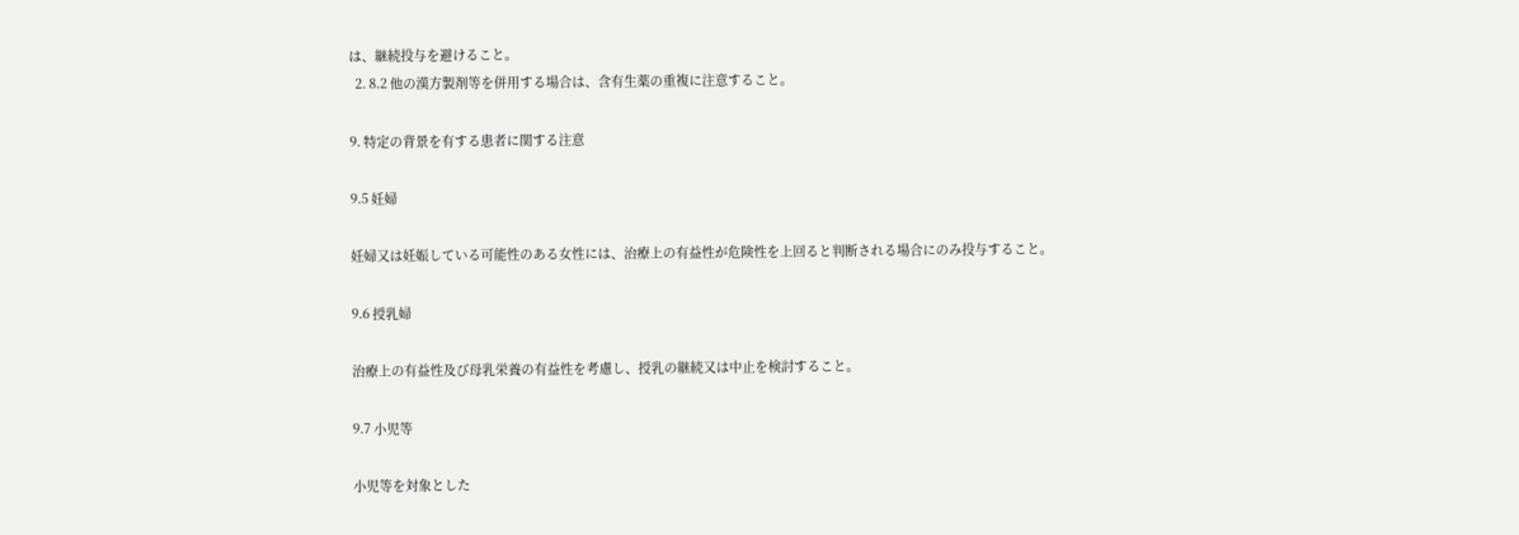は、継続投与を避けること。
  2. 8.2 他の漢方製剤等を併用する場合は、含有生薬の重複に注意すること。

9. 特定の背景を有する患者に関する注意

9.5 妊婦

妊婦又は妊娠している可能性のある女性には、治療上の有益性が危険性を上回ると判断される場合にのみ投与すること。

9.6 授乳婦

治療上の有益性及び母乳栄養の有益性を考慮し、授乳の継続又は中止を検討すること。

9.7 小児等

小児等を対象とした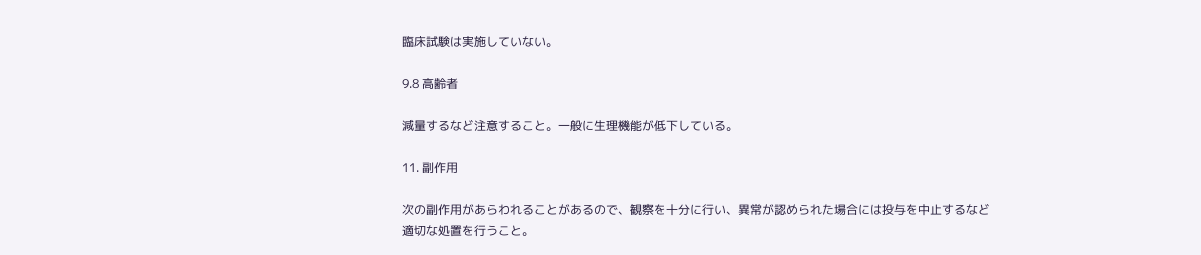臨床試験は実施していない。

9.8 高齢者

減量するなど注意すること。一般に生理機能が低下している。

11. 副作用

次の副作用があらわれることがあるので、観察を十分に行い、異常が認められた場合には投与を中止するなど適切な処置を行うこと。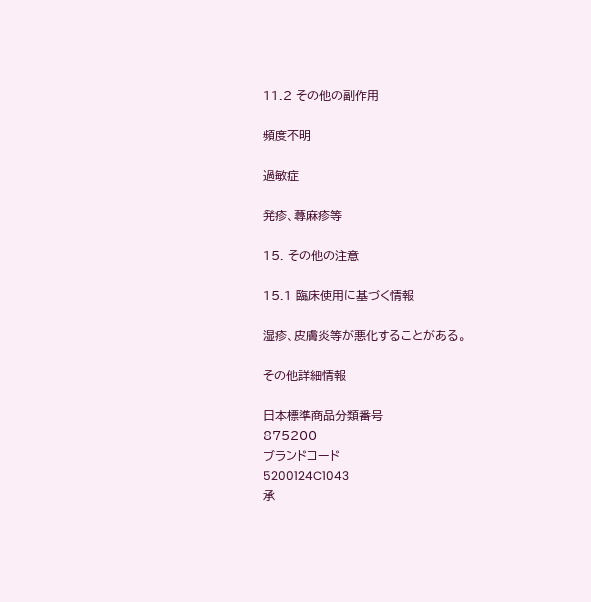11.2 その他の副作用

頻度不明

過敏症

発疹、蕁麻疹等

15. その他の注意

15.1 臨床使用に基づく情報

湿疹、皮膚炎等が悪化することがある。

その他詳細情報

日本標準商品分類番号
875200
ブランドコード
5200124C1043
承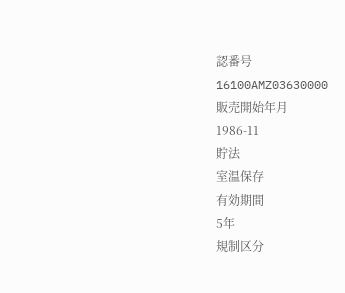認番号
16100AMZ03630000
販売開始年月
1986-11
貯法
室温保存
有効期間
5年
規制区分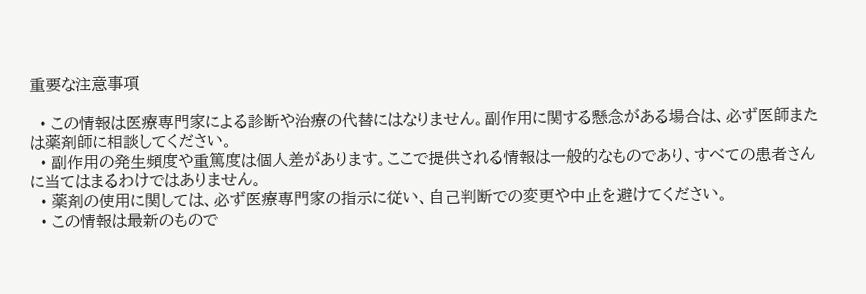重要な注意事項

  • この情報は医療専門家による診断や治療の代替にはなりません。副作用に関する懸念がある場合は、必ず医師または薬剤師に相談してください。
  • 副作用の発生頻度や重篤度は個人差があります。ここで提供される情報は一般的なものであり、すべての患者さんに当てはまるわけではありません。
  • 薬剤の使用に関しては、必ず医療専門家の指示に従い、自己判断での変更や中止を避けてください。
  • この情報は最新のもので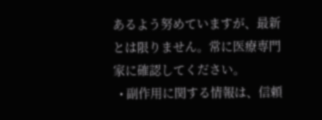あるよう努めていますが、最新とは限りません。常に医療専門家に確認してください。
  • 副作用に関する情報は、信頼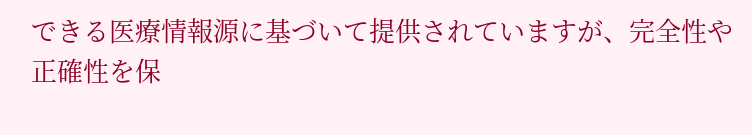できる医療情報源に基づいて提供されていますが、完全性や正確性を保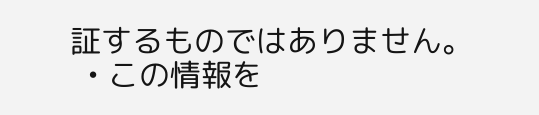証するものではありません。
  • この情報を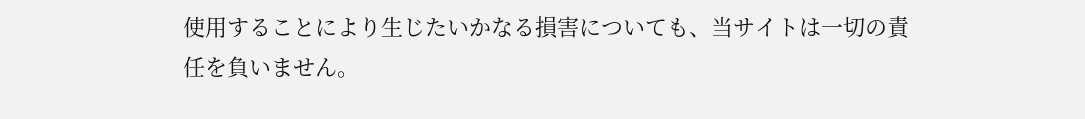使用することにより生じたいかなる損害についても、当サイトは一切の責任を負いません。